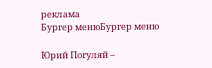реклама
Бургер менюБургер меню

Юрий Погуляй –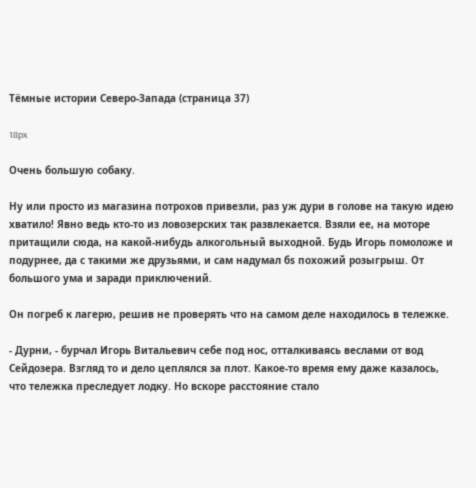Тёмные истории Северо-Запада (страница 37)

18px

Очень большую собаку.

Ну или просто из магазина потрохов привезли, раз уж дури в голове на такую идею хватило! Явно ведь кто-то из ловозерских так развлекается. Взяли ее, на моторе притащили сюда, на какой-нибудь алкогольный выходной. Будь Игорь помоложе и подурнее, да с такими же друзьями, и сам надумал бs похожий розыгрыш. От большого ума и заради приключений.

Он погреб к лагерю, решив не проверять что на самом деле находилось в тележке.

- Дурни, - бурчал Игорь Витальевич себе под нос, отталкиваясь веслами от вод Сейдозера. Взгляд то и дело цеплялся за плот. Какое-то время ему даже казалось, что тележка преследует лодку. Но вскоре расстояние стало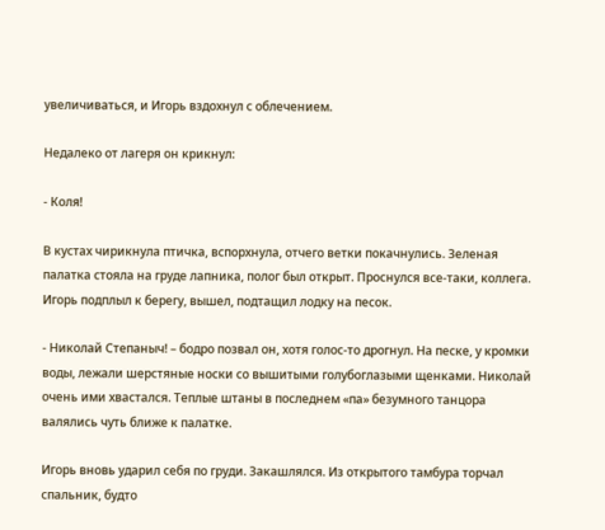увеличиваться, и Игорь вздохнул с облечением.

Недалеко от лагеря он крикнул:

- Коля!

В кустах чирикнула птичка, вспорхнула, отчего ветки покачнулись. Зеленая палатка стояла на груде лапника, полог был открыт. Проснулся все-таки, коллега. Игорь подплыл к берегу, вышел, подтащил лодку на песок.

- Николай Степаныч! – бодро позвал он, хотя голос-то дрогнул. На песке, у кромки воды, лежали шерстяные носки со вышитыми голубоглазыми щенками. Николай очень ими хвастался. Теплые штаны в последнем «па» безумного танцора валялись чуть ближе к палатке.

Игорь вновь ударил себя по груди. Закашлялся. Из открытого тамбура торчал спальник, будто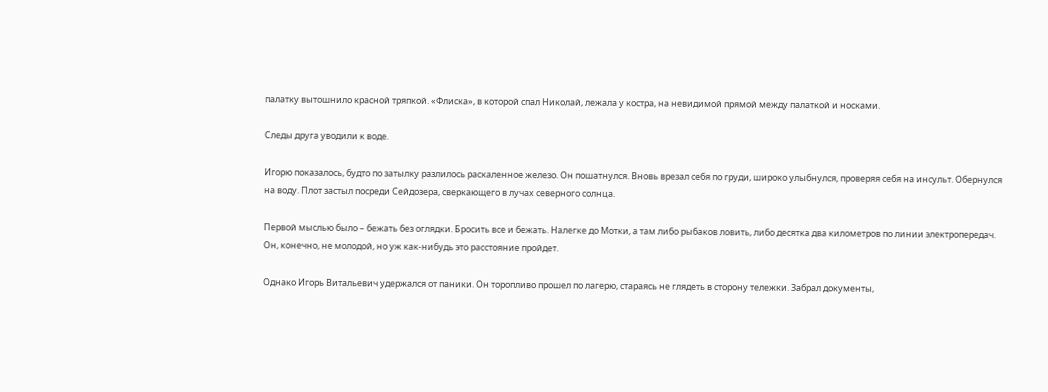палатку вытошнило красной тряпкой. «Флиска», в которой спал Николай, лежала у костра, на невидимой прямой между палаткой и носками.

Следы друга уводили к воде.

Игорю показалось, будто по затылку разлилось раскаленное железо. Он пошатнулся. Вновь врезал себя по груди, широко улыбнулся, проверяя себя на инсульт. Обернулся на воду. Плот застыл посреди Сейдозера, сверкающего в лучах северного солнца.

Первой мыслью было – бежать без оглядки. Бросить все и бежать. Налегке до Мотки, а там либо рыбаков ловить, либо десятка два километров по линии электропередач. Он, конечно, не молодой, но уж как-нибудь это расстояние пройдет.

Однако Игорь Витальевич удержался от паники. Он торопливо прошел по лагерю, стараясь не глядеть в сторону тележки. Забрал документы,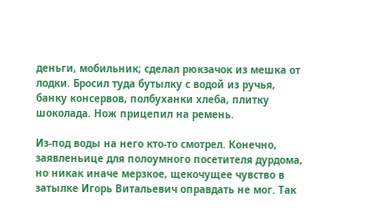деньги, мобильник; сделал рюкзачок из мешка от лодки. Бросил туда бутылку с водой из ручья, банку консервов, полбуханки хлеба, плитку шоколада. Нож прицепил на ремень.

Из-под воды на него кто-то смотрел. Конечно, заявленьице для полоумного посетителя дурдома, но никак иначе мерзкое, щекочущее чувство в затылке Игорь Витальевич оправдать не мог. Так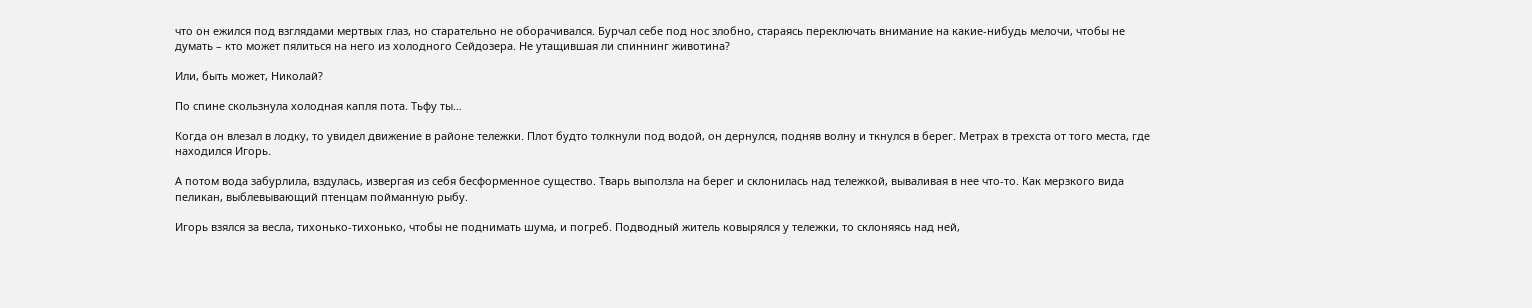что он ежился под взглядами мертвых глаз, но старательно не оборачивался. Бурчал себе под нос злобно, стараясь переключать внимание на какие-нибудь мелочи, чтобы не думать – кто может пялиться на него из холодного Сейдозера. Не утащившая ли спиннинг животина?

Или, быть может, Николай?

По спине скользнула холодная капля пота. Тьфу ты…

Когда он влезал в лодку, то увидел движение в районе тележки. Плот будто толкнули под водой, он дернулся, подняв волну и ткнулся в берег. Метрах в трехста от того места, где находился Игорь.

А потом вода забурлила, вздулась, извергая из себя бесформенное существо. Тварь выползла на берег и склонилась над тележкой, вываливая в нее что-то. Как мерзкого вида пеликан, выблевывающий птенцам пойманную рыбу.

Игорь взялся за весла, тихонько-тихонько, чтобы не поднимать шума, и погреб. Подводный житель ковырялся у тележки, то склоняясь над ней,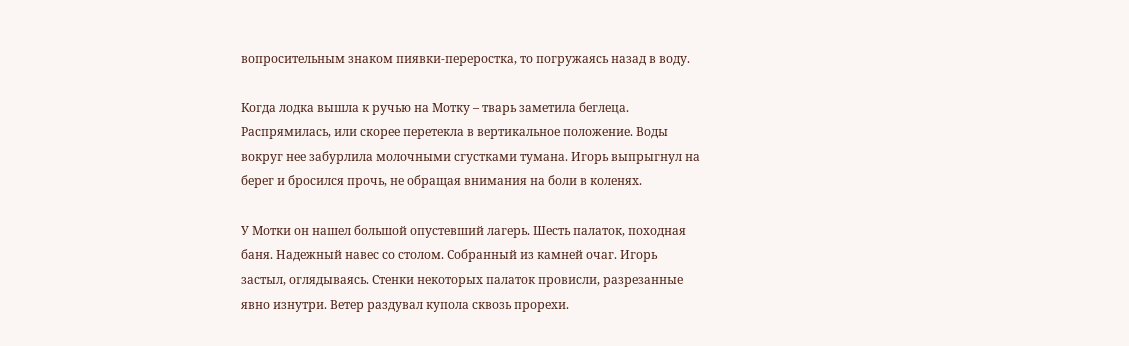вопросительным знаком пиявки-переростка, то погружаясь назад в воду.

Когда лодка вышла к ручью на Мотку – тварь заметила беглеца. Распрямилась, или скорее перетекла в вертикальное положение. Воды вокруг нее забурлила молочными сгустками тумана. Игорь выпрыгнул на берег и бросился прочь, не обращая внимания на боли в коленях.

У Мотки он нашел большой опустевший лагерь. Шесть палаток, походная баня. Надежный навес со столом. Собранный из камней очаг. Игорь застыл, оглядываясь. Стенки некоторых палаток провисли, разрезанные явно изнутри. Ветер раздувал купола сквозь прорехи.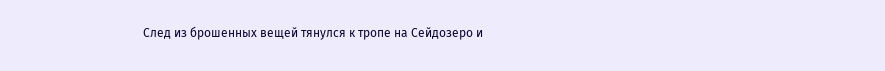След из брошенных вещей тянулся к тропе на Сейдозеро и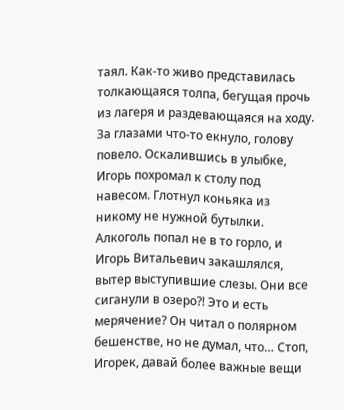таял. Как-то живо представилась толкающаяся толпа, бегущая прочь из лагеря и раздевающаяся на ходу. За глазами что-то екнуло, голову повело. Оскалившись в улыбке, Игорь похромал к столу под навесом. Глотнул коньяка из никому не нужной бутылки. Алкоголь попал не в то горло, и Игорь Витальевич закашлялся, вытер выступившие слезы. Они все сиганули в озеро?! Это и есть мерячение? Он читал о полярном бешенстве, но не думал, что… Стоп, Игорек, давай более важные вещи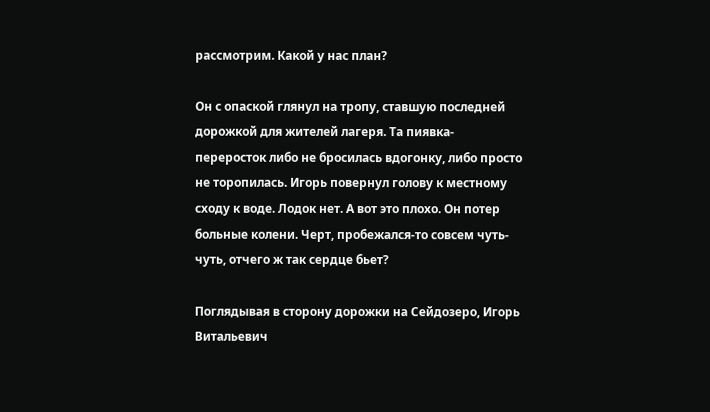рассмотрим. Какой у нас план?

Он с опаской глянул на тропу, ставшую последней дорожкой для жителей лагеря. Та пиявка-переросток либо не бросилась вдогонку, либо просто не торопилась. Игорь повернул голову к местному сходу к воде. Лодок нет. А вот это плохо. Он потер больные колени. Черт, пробежался-то совсем чуть-чуть, отчего ж так сердце бьет?

Поглядывая в сторону дорожки на Сейдозеро, Игорь Витальевич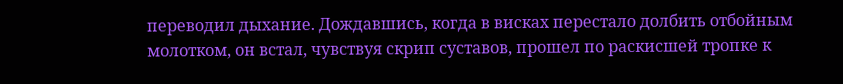переводил дыхание. Дождавшись, когда в висках перестало долбить отбойным молотком, он встал, чувствуя скрип суставов, прошел по раскисшей тропке к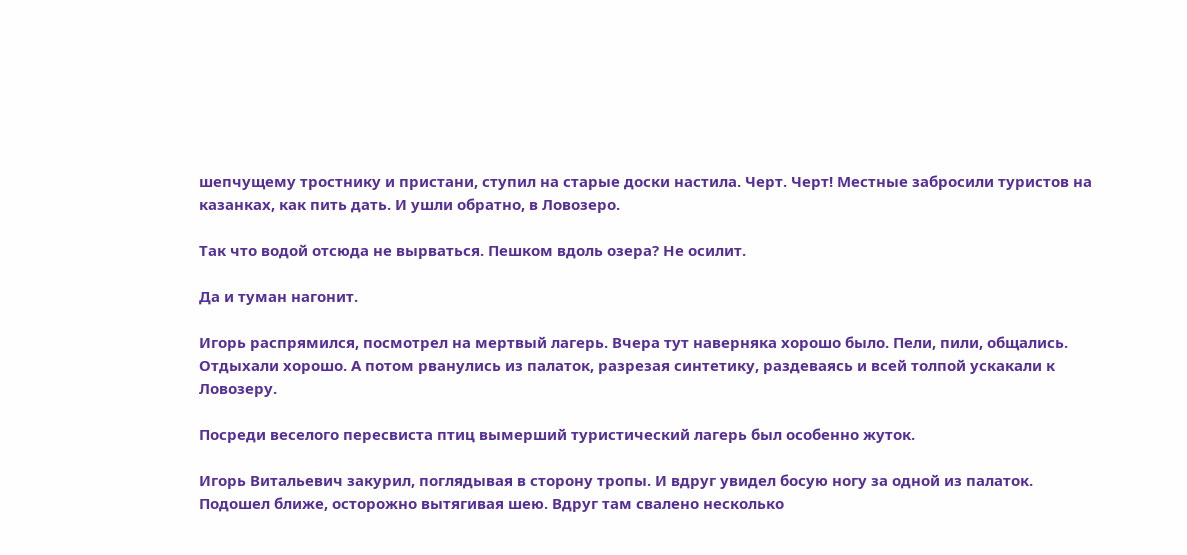шепчущему тростнику и пристани, ступил на старые доски настила. Черт. Черт! Местные забросили туристов на казанках, как пить дать. И ушли обратно, в Ловозеро.

Так что водой отсюда не вырваться. Пешком вдоль озера? Не осилит.

Да и туман нагонит.

Игорь распрямился, посмотрел на мертвый лагерь. Вчера тут наверняка хорошо было. Пели, пили, общались. Отдыхали хорошо. А потом рванулись из палаток, разрезая синтетику, раздеваясь и всей толпой ускакали к Ловозеру.

Посреди веселого пересвиста птиц вымерший туристический лагерь был особенно жуток.

Игорь Витальевич закурил, поглядывая в сторону тропы. И вдруг увидел босую ногу за одной из палаток. Подошел ближе, осторожно вытягивая шею. Вдруг там свалено несколько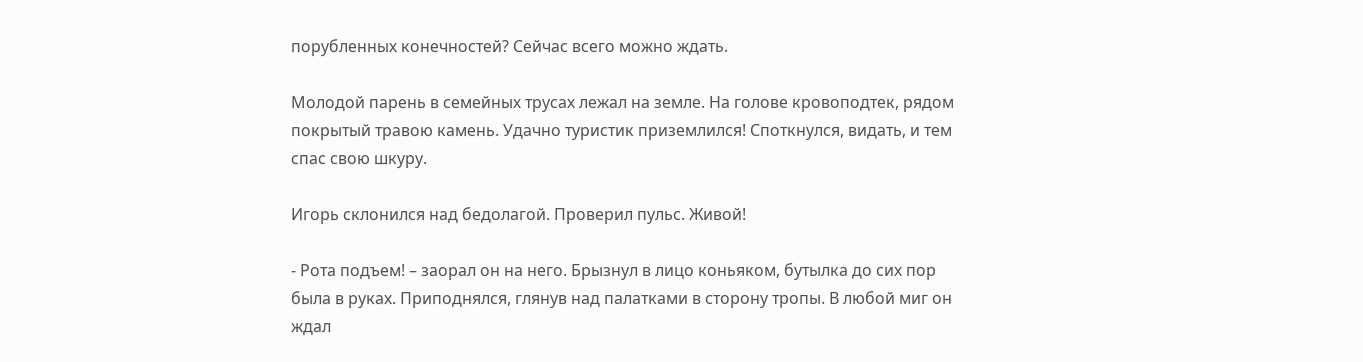порубленных конечностей? Сейчас всего можно ждать.

Молодой парень в семейных трусах лежал на земле. На голове кровоподтек, рядом покрытый травою камень. Удачно туристик приземлился! Споткнулся, видать, и тем спас свою шкуру.

Игорь склонился над бедолагой. Проверил пульс. Живой!

- Рота подъем! – заорал он на него. Брызнул в лицо коньяком, бутылка до сих пор была в руках. Приподнялся, глянув над палатками в сторону тропы. В любой миг он ждал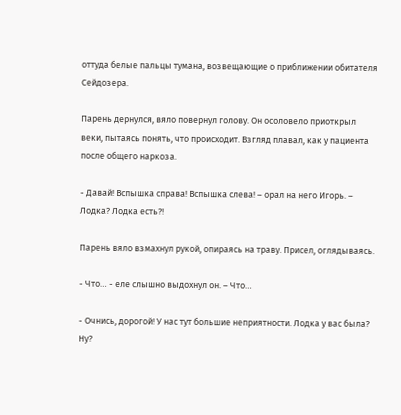оттуда белые пальцы тумана, возвещающие о приближении обитателя Сейдозера.

Парень дернулся, вяло повернул голову. Он осоловело приоткрыл веки, пытаясь понять, что происходит. Взгляд плавал, как у пациента после общего наркоза.

- Давай! Вспышка справа! Вспышка слева! – орал на него Игорь. – Лодка? Лодка есть?!

Парень вяло взмахнул рукой, опираясь на траву. Присел, оглядываясь.

- Что… - еле слышно выдохнул он. – Что…

- Очнись, дорогой! У нас тут большие неприятности. Лодка у вас была? Ну?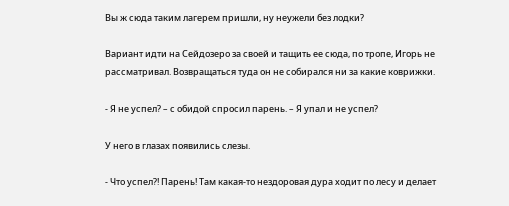Вы ж сюда таким лагерем пришли, ну неужели без лодки?

Вариант идти на Сейдозеро за своей и тащить ее сюда, по тропе, Игорь не рассматривал. Возвращаться туда он не собирался ни за какие коврижки.

- Я не успел? – с обидой спросил парень. – Я упал и не успел?

У него в глазах появились слезы.

- Что успел?! Парень! Там какая-то нездоровая дура ходит по лесу и делает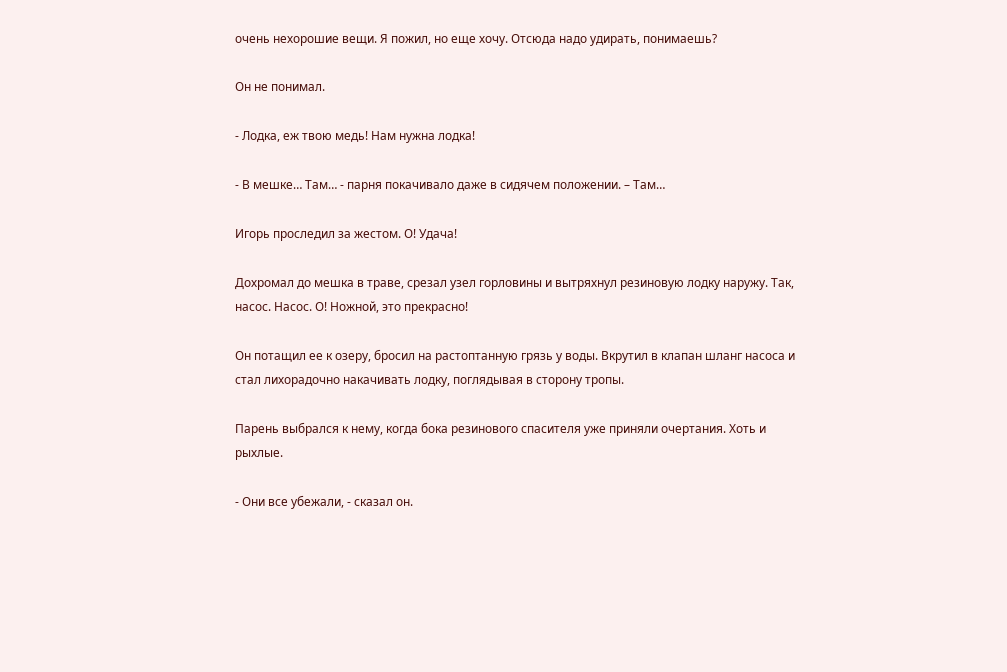очень нехорошие вещи. Я пожил, но еще хочу. Отсюда надо удирать, понимаешь?

Он не понимал.

- Лодка, еж твою медь! Нам нужна лодка!

- В мешке… Там… - парня покачивало даже в сидячем положении. – Там…

Игорь проследил за жестом. О! Удача!

Дохромал до мешка в траве, срезал узел горловины и вытряхнул резиновую лодку наружу. Так, насос. Насос. О! Ножной, это прекрасно!

Он потащил ее к озеру, бросил на растоптанную грязь у воды. Вкрутил в клапан шланг насоса и стал лихорадочно накачивать лодку, поглядывая в сторону тропы.

Парень выбрался к нему, когда бока резинового спасителя уже приняли очертания. Хоть и рыхлые.

- Они все убежали, - сказал он.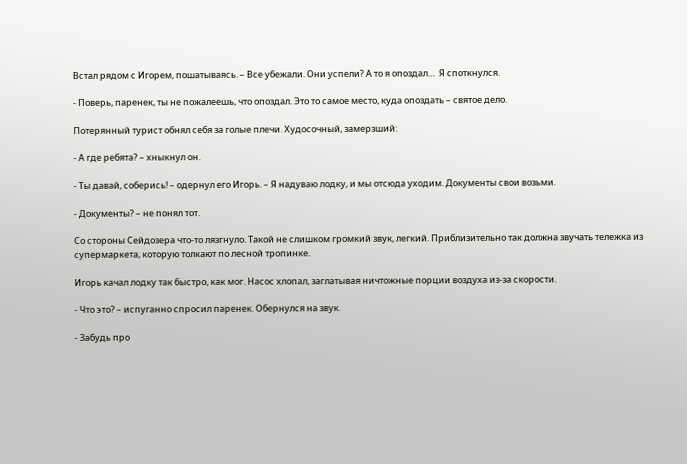Встал рядом с Игорем, пошатываясь. – Все убежали. Они успели? А то я опоздал…  Я споткнулся.

- Поверь, паренек, ты не пожалеешь, что опоздал. Это то самое место, куда опоздать – святое дело.

Потерянный турист обнял себя за голые плечи. Худосочный, замерзший:

- А где ребята? – хныкнул он.

- Ты давай, соберись! – одернул его Игорь. – Я надуваю лодку, и мы отсюда уходим. Документы свои возьми.

- Документы? – не понял тот.

Со стороны Сейдозера что-то лязгнуло. Такой не слишком громкий звук, легкий. Приблизительно так должна звучать тележка из супермаркета, которую толкают по лесной тропинке.

Игорь качал лодку так быстро, как мог. Насос хлопал, заглатывая ничтожные порции воздуха из-за скорости.

- Что это? – испуганно спросил паренек. Обернулся на звук.

- Забудь про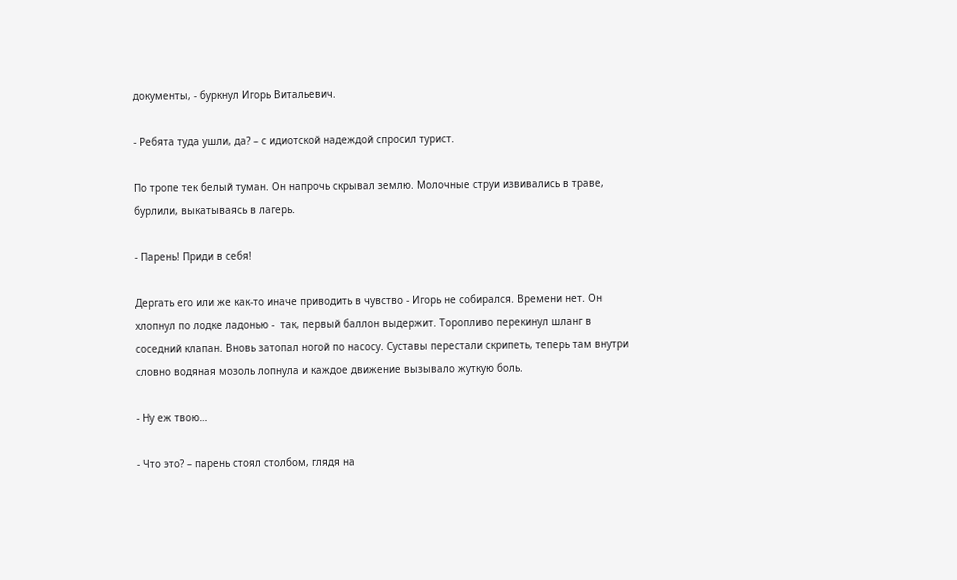документы, - буркнул Игорь Витальевич.

- Ребята туда ушли, да? – с идиотской надеждой спросил турист.

По тропе тек белый туман. Он напрочь скрывал землю. Молочные струи извивались в траве, бурлили, выкатываясь в лагерь.

- Парень! Приди в себя!

Дергать его или же как-то иначе приводить в чувство - Игорь не собирался. Времени нет. Он хлопнул по лодке ладонью -  так, первый баллон выдержит. Торопливо перекинул шланг в соседний клапан. Вновь затопал ногой по насосу. Суставы перестали скрипеть, теперь там внутри словно водяная мозоль лопнула и каждое движение вызывало жуткую боль.

- Ну еж твою…

- Что это? – парень стоял столбом, глядя на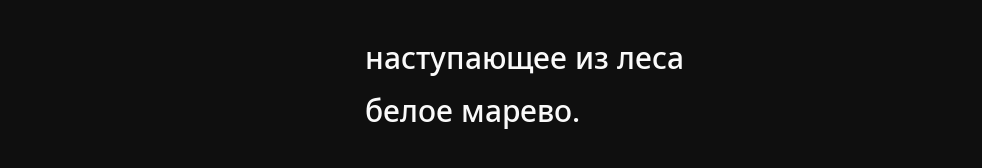наступающее из леса белое марево.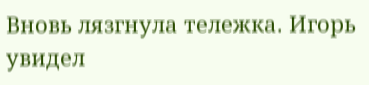Вновь лязгнула тележка. Игорь увидел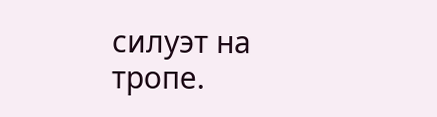силуэт на тропе.